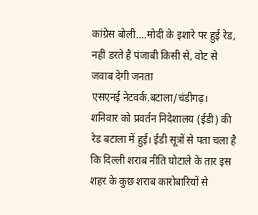कांग्रेस बोली….मोदी के इशारे पर हुई रेड, नहीं डरते है पंजाबी किसी से, वोट से जवाब देगी जनता
एसएनई नेटवर्क.बटाला/चंडीगढ़।
शनिवार को प्रवर्तन निदेशालय (ईडी) की रेड बटाला में हुई। ईडी सूत्रों से पता चला है कि दिल्ली शराब नीति घोटाले के तार इस शहर के कुछ शराब कारोबारियों से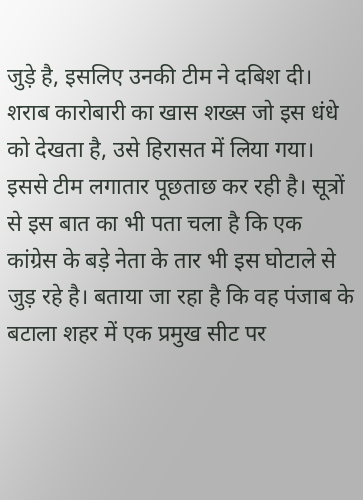जुड़े है, इसलिए उनकी टीम ने दबिश दी। शराब कारोबारी का खास शख्स जो इस धंधे को देखता है, उसे हिरासत में लिया गया। इससे टीम लगातार पूछताछ कर रही है। सूत्रों से इस बात का भी पता चला है कि एक कांग्रेस के बड़े नेता के तार भी इस घोटाले से जुड़ रहे है। बताया जा रहा है कि वह पंजाब के बटाला शहर में एक प्रमुख सीट पर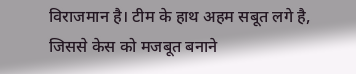विराजमान है। टीम के हाथ अहम सबूत लगे है, जिससे केस को मजबूत बनाने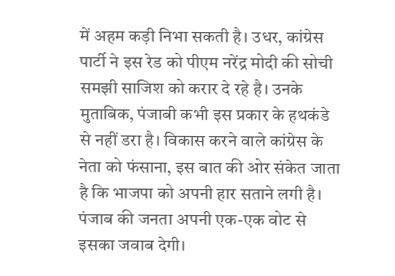में अहम कड़ी निभा सकती है। उधर, कांग्रेस पार्टी ने इस रेड को पीएम नरेंद्र मोदी की सोची समझी साजिश को करार दे रहे है। उनके मुताबिक, पंजाबी कभी इस प्रकार के हथकंडे से नहीं डरा है। विकास करने वाले कांग्रेस के नेता को फंसाना, इस बात की ओर संकेत जाता है कि भाजपा को अपनी हार सताने लगी है। पंजाब की जनता अपनी एक-एक वोट से इसका जवाब देगी।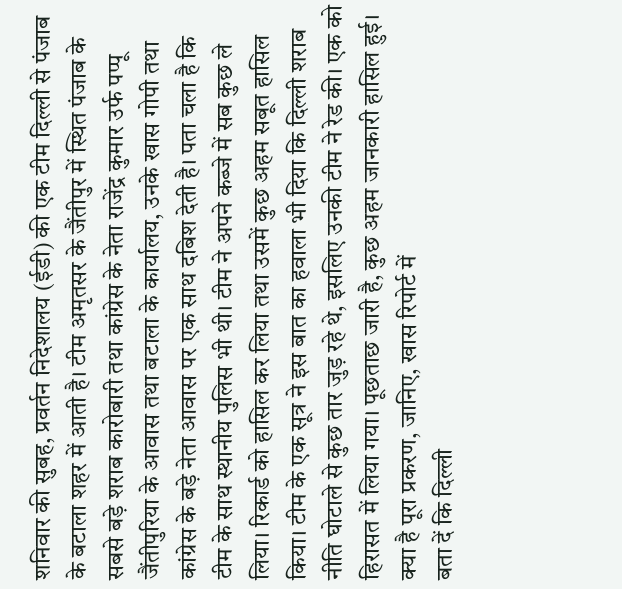शनिवार की सुबह, प्रवर्तन निदेशालय (ईडी) की एक टीम दिल्ली से पंजाब के बटाला शहर में आती है। टीम अमृतसर के जैंतीपुर में स्थित पंजाब के सबसे बड़े शराब कारोबारी तथा कांग्रेस के नेता राजेंद्र कुमार उर्फ पप्पू जैंतीपुरिया के आवास तथा बटाला के कार्यालय, उनके खास गोपी तथा कांग्रेस के बड़े नेता आवास पर एक साथ दबिश देती है। पता चला है कि टीम के साथ स्थानीय पुलिस भी थी। टीम ने अपने कब्जे में सब कुछ ले लिया। रिकार्ड को हासिल कर लिया तथा उसमें कुछ अहम सबूत हासिल किया। टीम के एक सूत्र ने इस बात का हवाला भी दिया कि दिल्ली शराब नीति घोटाले से कुछ तार जुड़ रहे थे, इसलिए उनकी टीम ने रेड की। एक को हिरासत में लिया गया। पूछताछ जारी है, कुछ अहम जानकारी हासिल हुई।
क्या है पूरा प्रकरण, जानिए, खास रिपोर्ट में
बता दें कि दिल्ली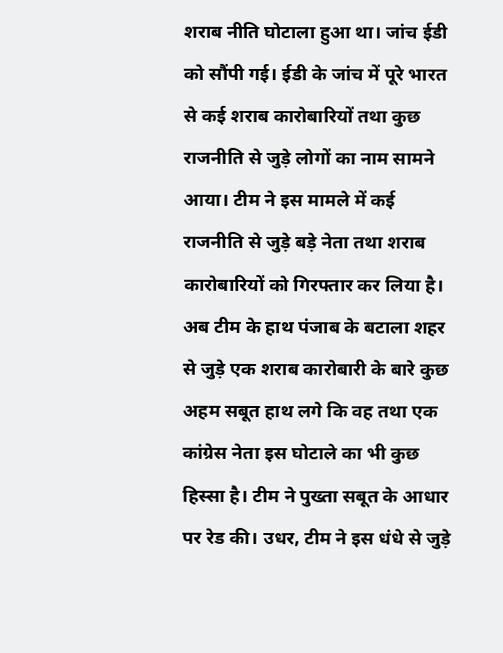शराब नीति घोटाला हुआ था। जांच ईडी को सौंपी गई। ईडी के जांच में पूरे भारत से कई शराब कारोबारियों तथा कुछ राजनीति से जुड़े लोगों का नाम सामने आया। टीम ने इस मामले में कई राजनीति से जुड़े बड़े नेता तथा शराब कारोबारियों को गिरफ्तार कर लिया है। अब टीम के हाथ पंजाब के बटाला शहर से जुड़े एक शराब कारोबारी के बारे कुछ अहम सबूत हाथ लगे कि वह तथा एक कांग्रेस नेता इस घोटाले का भी कुछ हिस्सा है। टीम ने पुख्ता सबूत के आधार पर रेड की। उधर, टीम ने इस धंधे से जुड़े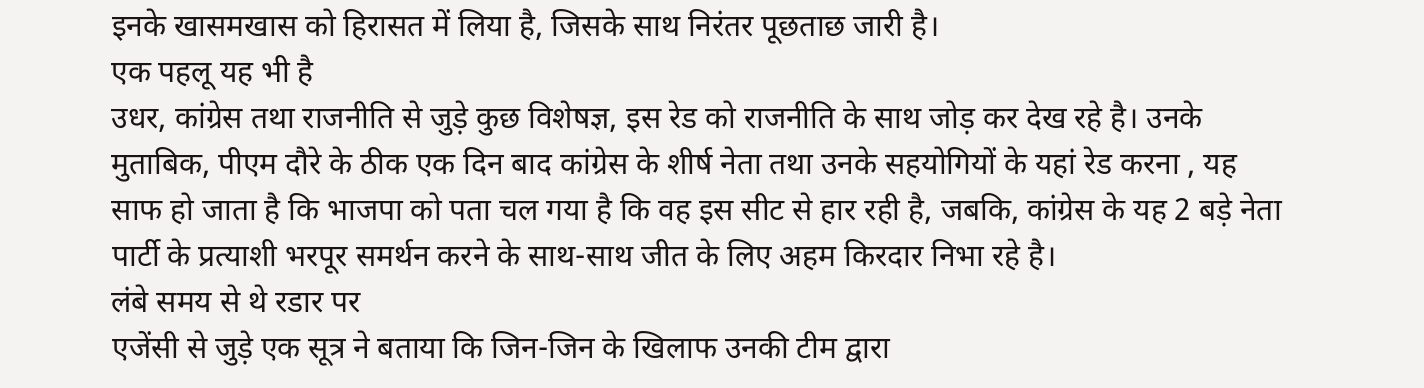इनके खासमखास को हिरासत में लिया है, जिसके साथ निरंतर पूछताछ जारी है।
एक पहलू यह भी है
उधर, कांग्रेस तथा राजनीति से जुड़े कुछ विशेषज्ञ, इस रेड को राजनीति के साथ जोड़ कर देख रहे है। उनके मुताबिक, पीएम दौरे के ठीक एक दिन बाद कांग्रेस के शीर्ष नेता तथा उनके सहयोगियों के यहां रेड करना , यह साफ हो जाता है कि भाजपा को पता चल गया है कि वह इस सीट से हार रही है, जबकि, कांग्रेस के यह 2 बड़े नेता पार्टी के प्रत्याशी भरपूर समर्थन करने के साथ-साथ जीत के लिए अहम किरदार निभा रहे है।
लंबे समय से थे रडार पर
एजेंसी से जुड़े एक सूत्र ने बताया कि जिन-जिन के खिलाफ उनकी टीम द्वारा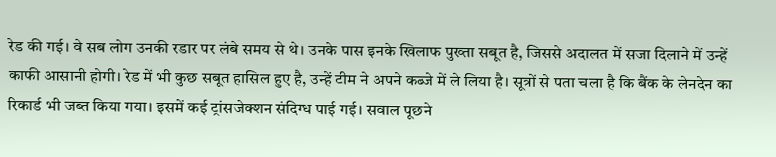रेड की गई। वे सब लोग उनकी रडार पर लंबे समय से थे। उनके पास इनके खिलाफ पुख्ता सबूत है, जिससे अदालत में सजा दिलाने में उन्हें काफी आसानी होगी। रेड में भी कुछ सबूत हासिल हुए है, उन्हें टीम ने अपने कब्जे में ले लिया है। सूत्रों से पता चला है कि बैंक के लेनदेन का रिकार्ड भी जब्त किया गया। इसमें कई ट्रांसजेक्शन संदिग्ध पाई गई। सवाल पूछने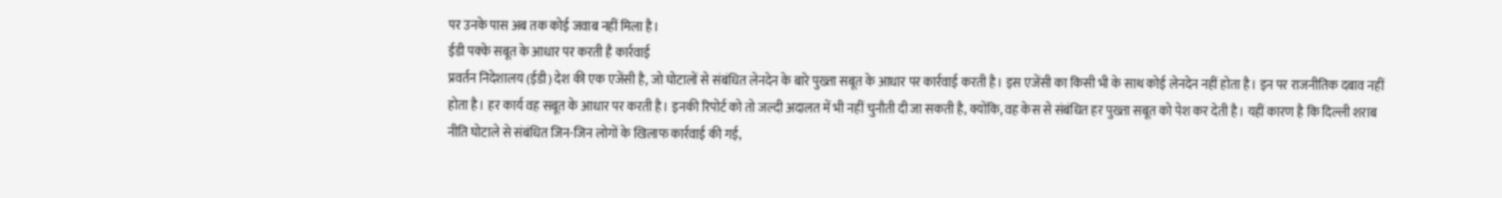पर उनके पास अब तक कोई जवाब नहीं मिला है।
ईडी पक्के सबूत के आधार पर करती है कार्रवाई
प्रवर्तन निदेशालय (ईडी) देश की एक एजेंसी है, जो घोटालों से संबंधित लेनदेन के बारे पुख्ता सबूत के आधार पर कार्रवाई करती है। इस एजेंसी का किसी भी के साथ कोई लेनदेन नहीं होता है। इन पर राजनीतिक दबाव नहीं होता है। हर कार्य वह सबूत के आधार पर करती है। इनकी रिपोर्ट को तो जल्दी अदालत में भी नहीं चुनौती दी जा सकती है, क्योंकि, वह केस से संबंधित हर पुख्ता सबूत को पेश कर देती है। यहीं कारण है कि दिल्ली शराब नीति घोटाले से संबंधित जिन-जिन लोगों के खिलाफ कार्रवाई की गई,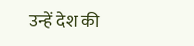उन्हें देश की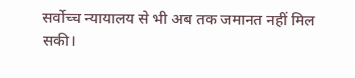सर्वोच्च न्यायालय से भी अब तक जमानत नहीं मिल सकी।